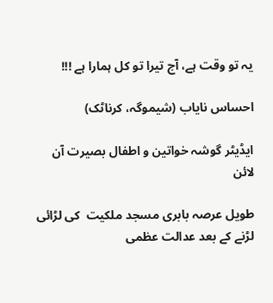یہ تو وقت ہے، آج تیرا تو کل ہمارا ہے !!!

احساس نایاب (شیموگہ، کرناٹک)

ایڈیٹر گوشہ خواتین و اطفال بصیرت آن لائن

طویل عرصہ بابری مسجد ملکیت  کی لڑائی لڑنے کے بعد عدالت عظمی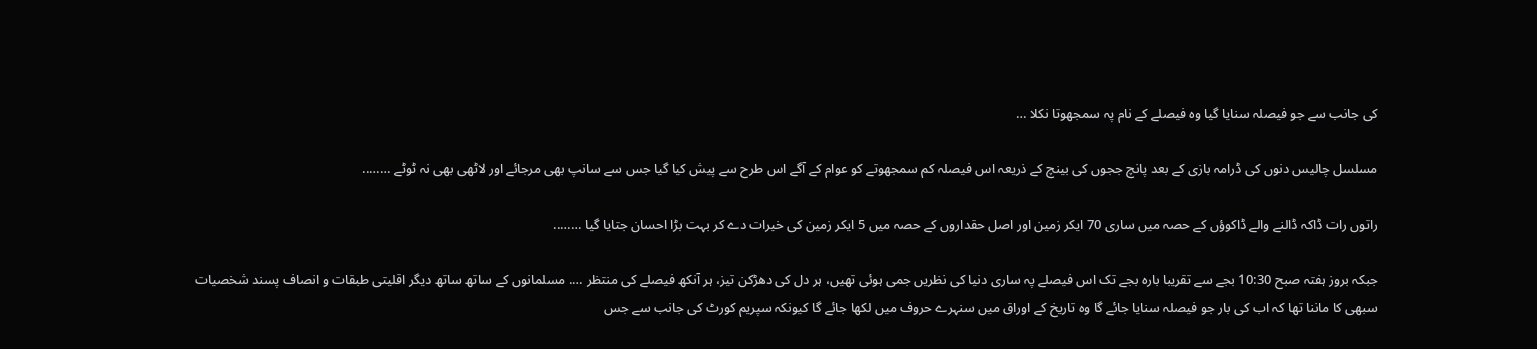کی جانب سے جو فیصلہ سنایا گیا وہ فیصلے کے نام پہ سمجھوتا نکلا …

مسلسل چالیس دنوں کی ڈرامہ بازی کے بعد پانچ ججوں کی بینچ کے ذریعہ اس فیصلہ کم سمجھوتے کو عوام کے آگے اس طرح سے پیش کیا گیا جس سے سانپ بھی مرجائے اور لاٹھی بھی نہ ٹوٹے ……..

راتوں رات ڈاکہ ڈالنے والے ڈاکوؤں کے حصہ میں ساری 70 ایکر زمین اور اصل حقداروں کے حصہ میں 5 ایکر زمین کی خیرات دے کر بہت بڑا احسان جتایا گیا ……..

جبکہ بروز ہفتہ صبح 10:30 بجے سے تقریبا بارہ بجے تک اس فیصلے پہ ساری دنیا کی نظریں جمی ہوئی تھیں، ہر دل کی دھڑکن تیز، ہر آنکھ فیصلے کی منتظر …. مسلمانوں کے ساتھ ساتھ دیگر اقلیتی طبقات و انصاف پسند شخصیات سبھی کا ماننا تھا کہ اب کی بار جو فیصلہ سنایا جائے گا وہ تاریخ کے اوراق میں سنہرے حروف میں لکھا جائے گا کیونکہ سپریم کورٹ کی جانب سے جس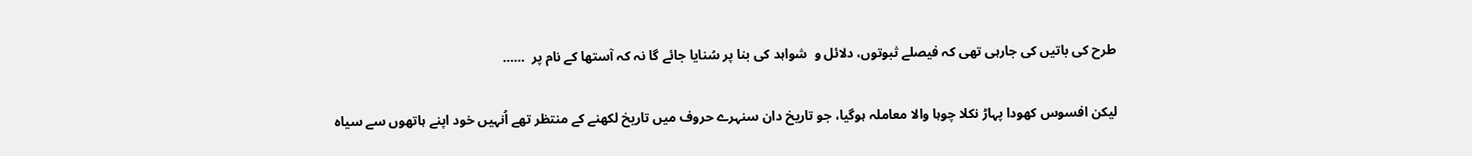طرح کی باتیں کی جارہی تھی کہ فیصلے ثبوتوں، دلائل و  شواہد کی بنا پر سُنایا جائے گا نہ کہ آستھا کے نام پر  ……

لیکن افسوس کھودا پہاڑ نکلا چوہا والا معاملہ ہوگیا، جو تاریخ دان سنہرے حروف میں تاریخ لکھنے کے منتظر تھے اُنہیں خود اپنے ہاتھوں سے سیاہ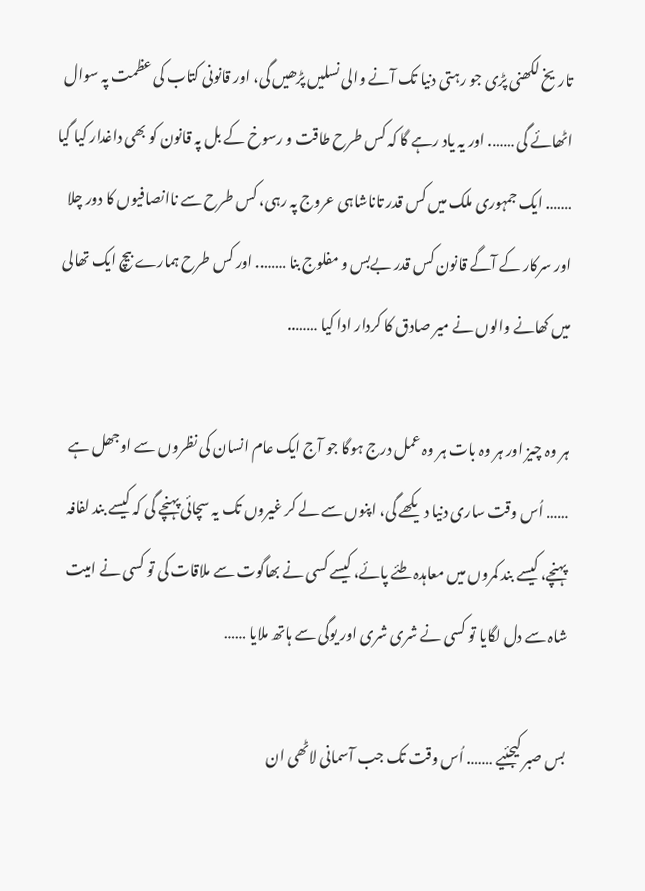تاریخ لکھنی پڑی جو رہتی دنیا تک آنے والی نسلیں پڑھیں گی، اور قانونی کتاب کی عظمت پہ سوال اٹھائے گی ……. اور یہ یاد رہے گا کہ کس طرح طاقت و رسوخ کے بل پہ قانون کو بھی داغدار کیا گیا  ……. ایک جمہوری ملک میں کس قدر تاناشاہی عروج پہ رہی، کس طرح سے ناانصافیوں کا دور چلا اور سرکار کے آگے قانون کس قدر بےبس و مفلوج بنا …….. اور کس طرح ہمارے بیچ ایک تھالی میں کھانے والوں نے میر صادق کا کردار ادا کیا ……..

ہر وہ چیز اور ہر وہ بات ہر وہ عمل درج ہوگا جو آج ایک عام انسان کی نظروں سے اوجھل ہے …… اُس وقت ساری دنیا دیکھے گی، اپنوں سے لے کر غیروں تک یہ سچائی پہنچے گی کہ کیسے بند لفافہ پہنچے، کیسے بند کمروں میں معاہدہ طئے پائے، کیسے کسی نے بھاگوت سے ملاقات کی تو کسی نے امیت شاہ سے دل لگایا تو کسی نے شری شری اور یوگی سے ہاتھ ملایا ……

بس صبر کیجئیے ……. اُس وقت تک جب آسمانی لاٹھی ان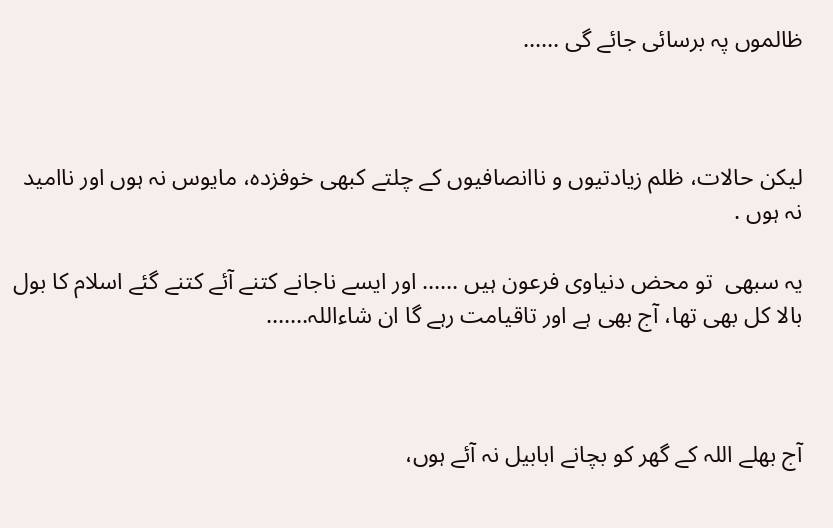ظالموں پہ برسائی جائے گی ……



لیکن حالات، ظلم زیادتیوں و ناانصافیوں کے چلتے کبھی خوفزدہ، مایوس نہ ہوں اور ناامید نہ ہوں .

یہ سبھی  تو محض دنیاوی فرعون ہیں …… اور ایسے ناجانے کتنے آئے کتنے گئے اسلام کا بول بالا کل بھی تھا، آج بھی ہے اور تاقیامت رہے گا ان شاءاللہ…….



آج بھلے اللہ کے گھر کو بچانے ابابیل نہ آئے ہوں،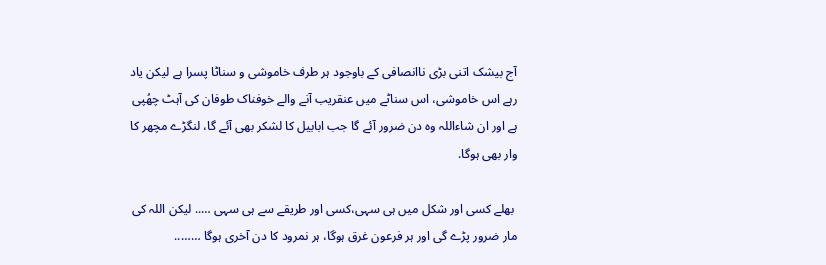آج بیشک اتنی بڑی ناانصافی کے باوجود ہر طرف خاموشی و سناٹا پسرا ہے لیکن یاد رہے اس خاموشی، اس سناٹے میں عنقریب آنے والے خوفناک طوفان کی آہٹ چھُپی ہے اور ان شاءاللہ وہ دن ضرور آئے گا جب ابابیل کا لشکر بھی آئے گا، لنگڑے مچھر کا وار بھی ہوگا.

 بھلے کسی اور شکل میں ہی سہی،کسی اور طریقے سے ہی سہی ….. لیکن اللہ کی مار ضرور پڑے گی اور ہر فرعون غرق ہوگا، ہر نمرود کا دن آخری ہوگا ……..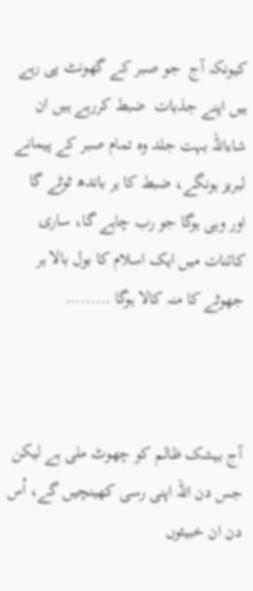کیونکہ آج  جو صبر کے گھونٹ پی رہے ہیں اپنے جذبات  ضبط کررہے ہیں ان شاءاللہ بہت جلد وہ تمام صبر کے پیمانے لبریز ہونگے، ضبط کا ہر باندھ ٹوٹے گا اور وہی ہوگا جو رب چاہے گا، ساری کائنات میں ایک اسلام کا بول بالا ہر جھوٹے کا منہ کالا ہوگا ………



آج بیشک ظالم کو چھوٹ ملی ہے لیکن جس دن اللہ اپنی رسی کھینچیں گے، اُس دن ان خبیثوں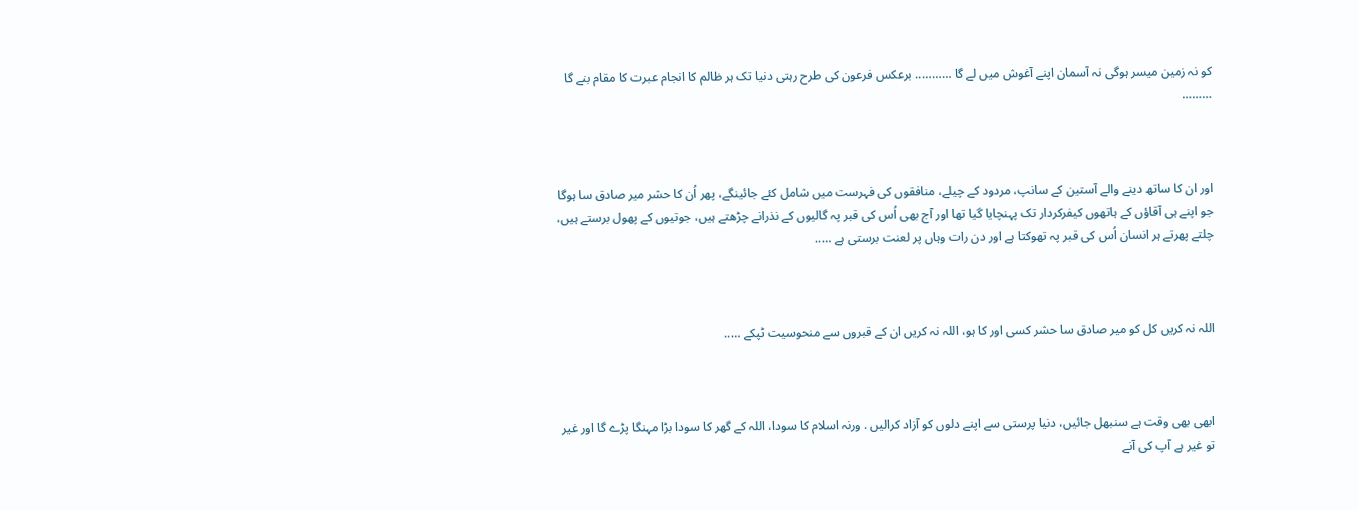کو نہ زمین میسر ہوگی نہ آسمان اپنے آغوش میں لے گا ……….. برعکس فرعون کی طرح رہتی دنیا تک ہر ظالم کا انجام عبرت کا مقام بنے گا ………



اور ان کا ساتھ دینے والے آستین کے سانپ، مردود کے چیلے، منافقوں کی فہرست میں شامل کئے جائینگے، پھر اُن کا حشر میر صادق سا ہوگا جو اپنے ہی آقاؤں کے ہاتھوں کیفرکردار تک پہنچایا گیا تھا اور آج بھی اُس کی قبر پہ گالیوں کے نذرانے چڑھتے ہیں، جوتیوں کے پھول برستے ہیں، چلتے پھرتے ہر انسان اُس کی قبر پہ تھوکتا ہے اور دن رات وہاں پر لعنت برستی ہے …..



اللہ نہ کریں کل کو میر صادق سا حشر کسی اور کا ہو، اللہ نہ کریں ان کے قبروں سے منحوسیت ٹپکے …..



ابھی بھی وقت ہے سنبھل جائیں، دنیا پرستی سے اپنے دلوں کو آزاد کرالیں . ورنہ اسلام کا سودا، اللہ کے گھر کا سودا بڑا مہنگا پڑے گا اور غیر تو غیر ہے آپ کی آنے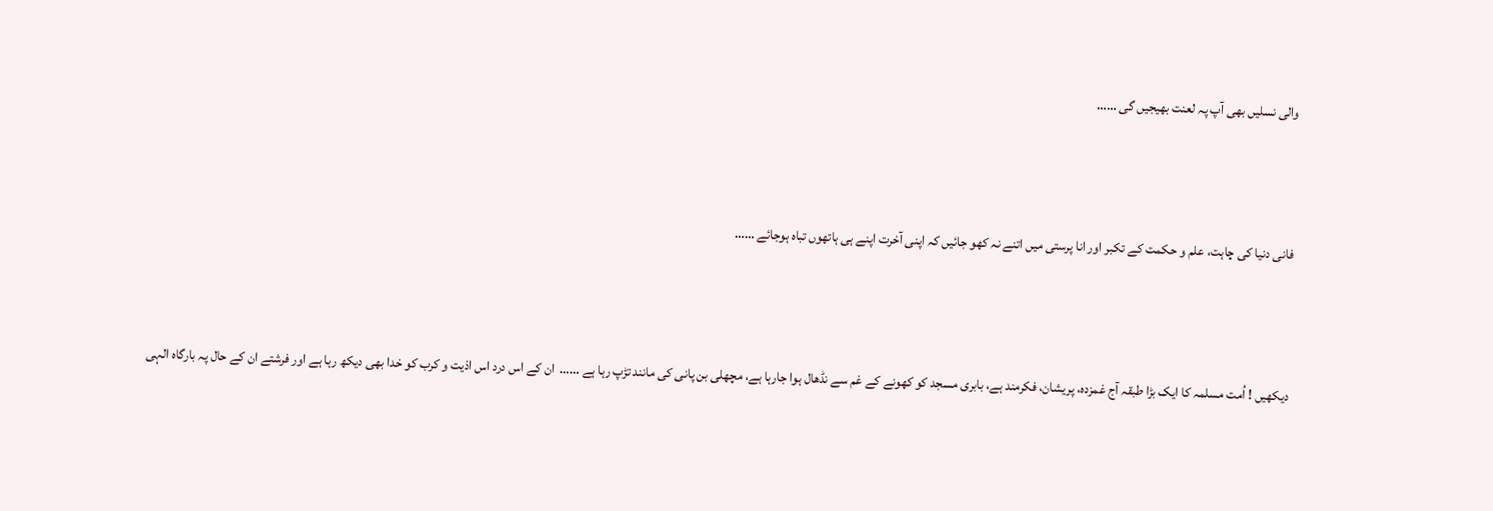والی نسلیں بھی آپ پہ لعنت بھیجیں گی ……



فانی دنیا کی چاہت، علم و حکمت کے تکبر اور انا پرستی میں اتنے نہ کھو جائیں کہ اپنی آخرت اپنے ہی ہاتھوں تباہ ہوجائے ……



دیکھیں ! اُمت مسلمہ کا ایک بڑا طبقہ آج غمزدہ، پریشان، فکرمند ہے، بابری مسجد کو کھونے کے غم سے نڈھال ہوا جارہا ہے، مچھلی بن پانی کی مانند تڑپ رہا ہے ……  ان کے اس درد اس اذیت و کرب کو خدا بھی دیکھ رہا ہے اور فرشتے ان کے حال پہ بارگاہ الہی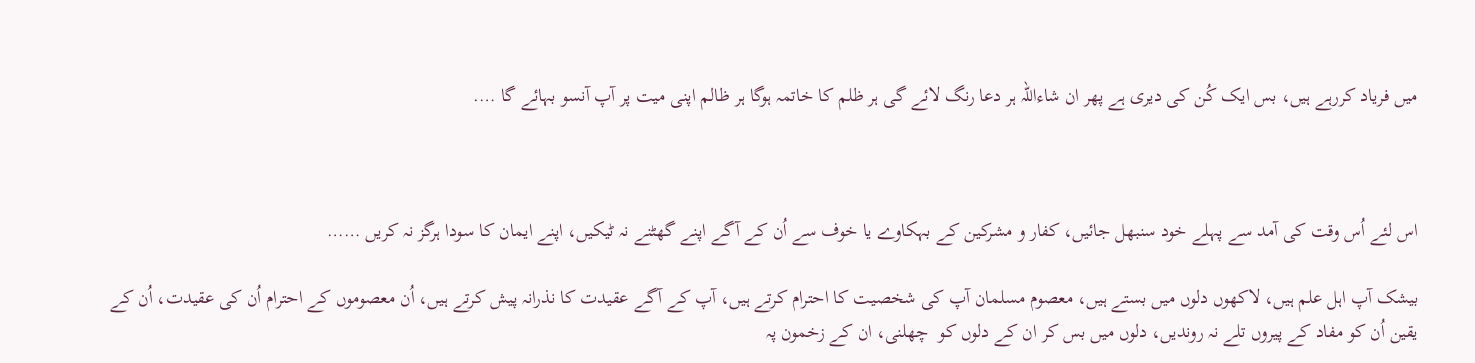میں فریاد کررہے ہیں، بس ایک کُن کی دیری ہے پھر ان شاءاللہ ہر دعا رنگ لائے گی ہر ظلم کا خاتمہ ہوگا ہر ظالم اپنی میت پر آپ آنسو بہائے گا ….



اس لئے اُس وقت کی آمد سے پہلے خود سنبھل جائیں، کفار و مشرکین کے بہکاوے یا خوف سے اُن کے آگے اپنے گھٹنے نہ ٹیکیں، اپنے ایمان کا سودا ہرگز نہ کریں ……

بیشک آپ اہل علم ہیں، لاکھوں دلوں میں بستے ہیں، معصوم مسلمان آپ کی شخصیت کا احترام کرتے ہیں، آپ کے آگے عقیدت کا نذرانہ پیش کرتے ہیں، اُن معصوموں کے احترام اُن کی عقیدت، اُن کے یقین اُن کو مفاد کے پیروں تلے نہ روندیں، دلوں میں بس کر ان کے دلوں کو  چھلنی، ان کے زخمون پہ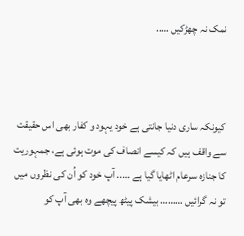نمک نہ چھڑکیں …..



کیونکہ ساری دنیا جانتی ہے خود یہود و کفار بھی اس حقیقت سے واقف ہیں کہ کیسے انصاف کی موت ہوئی ہے، جمہوریت کا جنازہ سرعام اٹھایا گیا ہے ….. آپ خود کو اُن کی نظروں میں تو نہ گرائیں ……… بیشک پیٹھ پیچھے وہ بھی آپ کو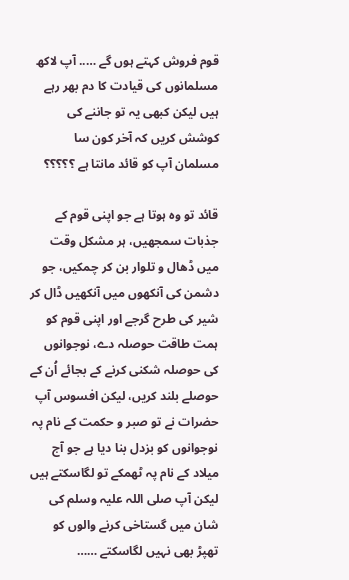قوم فروش کہتے ہوں گے ….. آپ لاکھ مسلمانوں کی قیادت کا دم بھر رہے ہیں لیکن کبھی یہ تو جاننے کی کوشش کریں کہ آخر کون سا مسلمان آپ کو قائد مانتا ہے ؟؟؟؟؟

قائد تو وہ ہوتا ہے جو اپنی قوم کے جذبات سمجھیں، ہر مشکل وقت میں ڈھال و تلوار بن کر چمکیں، جو دشمن کی آنکھوں میں آنکھیں ڈال کر  شیر کی طرح گرجے اور اپنی قوم کو ہمت طاقت حوصلہ دے، نوجوانوں کی حوصلہ شکنی کرنے کے بجائے اُن کے حوصلے بلند کریں، لیکن افسوس آپ حضرات نے تو صبر و حکمت کے نام پہ نوجوانوں کو بزدل بنا دیا ہے جو آج میلاد کے نام پہ ٹھمکے تو لگاسکتے ہیں لیکن آپ صلی اللہ علیہ وسلم کی شان میں گستاخی کرنے والوں کو تھپڑ بھی نہیں لگاسکتے ……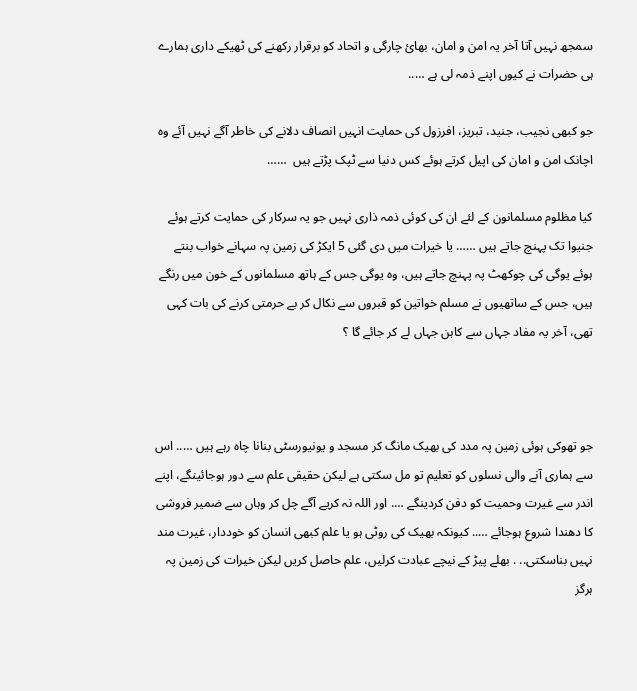سمجھ نہیں آتا آخر یہ امن و امان، بھائ چارگی و اتحاد کو برقرار رکھنے کی ٹھیکے داری ہمارے ہی حضرات نے کیوں اپنے ذمہ لی ہے …..

جو کبھی نجیب، جنید، تبریز، افرزول کی حمایت انہیں انصاف دلانے کی خاطر آگے نہیں آئے وہ اچانک امن و امان کی اپیل کرتے ہوئے کس دنیا سے ٹپک پڑتے ہیں  ……

کیا مظلوم مسلمانون کے لئے ان کی کوئی ذمہ ذاری نہیں جو یہ سرکار کی حمایت کرتے ہوئے جنیوا تک پہنچ جاتے ہیں …… یا خیرات میں دی گئی 5 ایکڑ کی زمین پہ سہانے خواب بنتے ہوئے یوگی کی چوکھٹ پہ پہنچ جاتے ہیں، وہ یوگی جس کے ہاتھ مسلمانوں کے خون میں رنگے ہیں، جس کے ساتھیوں نے مسلم خواتین کو قبروں سے نکال کر بے حرمتی کرنے کی بات کہی تھی، آخر یہ مفاد جہاں سے کاہن جہاں لے کر جائے گا ؟



جو تھوکی ہوئی زمین پہ مدد کی بھیک مانگ کر مسجد و یونیورسٹی بنانا چاہ رہے ہیں ….. اس سے ہماری آنے والی نسلوں کو تعلیم تو مل سکتی ہے لیکن حقیقی علم سے دور ہوجائینگے، اپنے اندر سے غیرت وحمیت کو دفن کردینگے …. اور اللہ نہ کریے آگے چل کر وہاں سے ضمیر فروشی کا دھندا شروع ہوجائے ….. کیونکہ بھیک کی روٹی ہو یا علم کبھی انسان کو خوددار، غیرت مند نہیں بناسکتی.. . بھلے پیڑ کے نیچے عبادت کرلیں، علم حاصل کریں لیکن خیرات کی زمین پہ ہرگز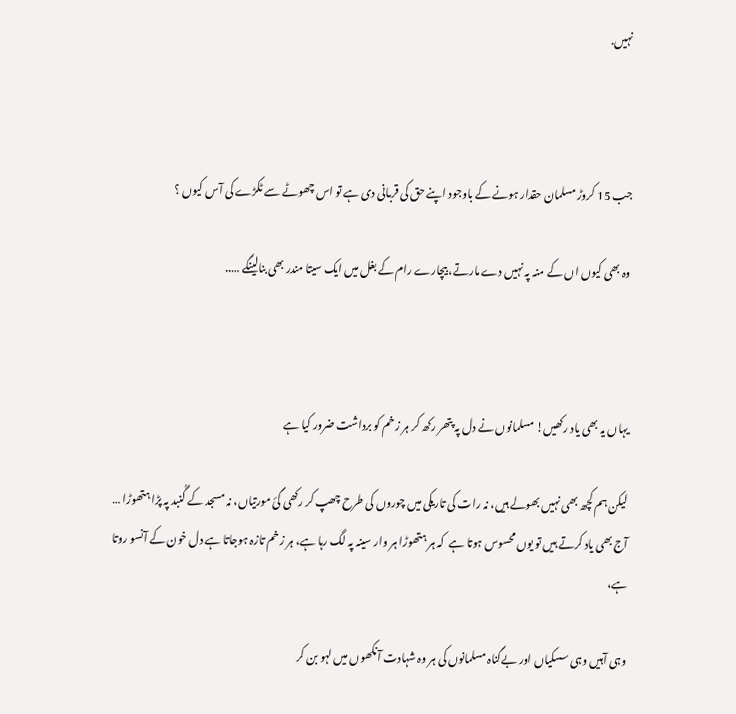نہیں.



جب 15 کروڑ مسلمان حقدار ہونے کے باوجود اپنے حق کی قربانی دی ہے تو اس چھوٹے سے ٹکڑے کی آس کیوں ؟

وہ بھی کیوں اں کے منہ پہ نہیں دے مارتے، بیچارے رام کے بغل میں ایک سیتا مندر بھی بنالینگے …..



یہاں یہ بھی یاد رکھیں! مسلمانوں نے دل پہ پتھر رکھ کر ہر زخم کو برداشت ضرور کیا ہے

لیکن ہم کچھ بھی نہیں بھولے ہیں، نہ رات کی تاریکی میں چوروں کی طرح چھپ کر رکھی گئ مورتیاں، نہ مسجد کے گُنبد پہ پڑا ہتھوڑا … آج بھی یاد کرتے ہیں تو یوں محسوس ہوتا ہے  کہ ہر ہتھوڑا ہر وار سینہ پہ لگ رہا ہے، ہر زخم تازہ ہوجاتا ہے دل خون کے آنسو روتا ہے،

وہی آہیں وہی سسکیاں اور بےگناہ مسلمانوں کی ہر وہ شہادت آنکھوں میں لہو بن کر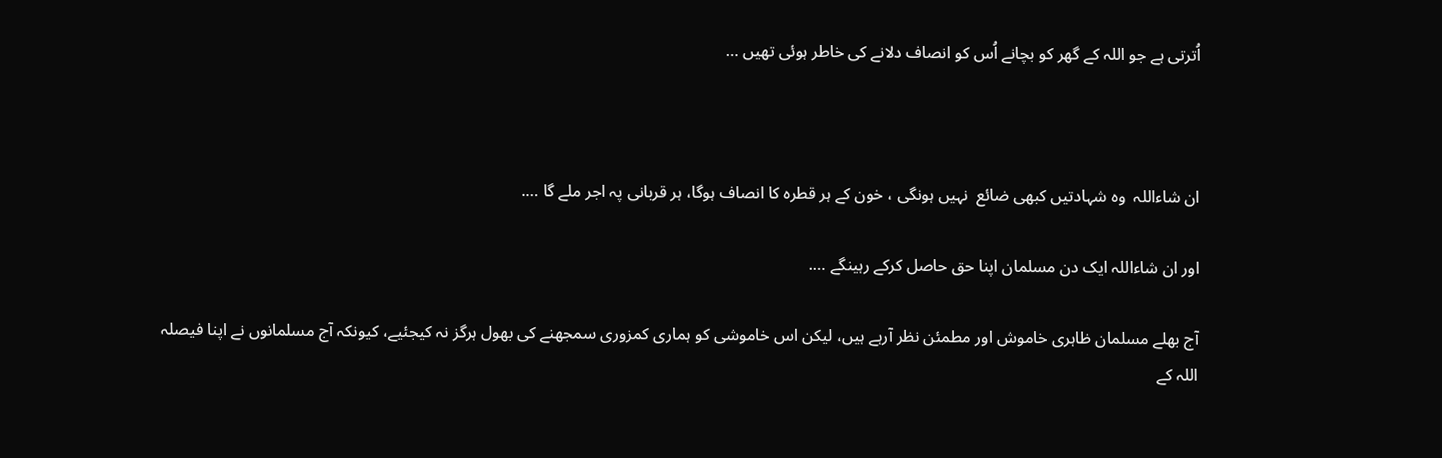اُترتی ہے جو اللہ کے گھر کو بچانے اُس کو انصاف دلانے کی خاطر ہوئی تھیں …



ان شاءاللہ  وہ شہادتیں کبھی ضائع  نہیں ہونگی ، خون کے ہر قطرہ کا انصاف ہوگا، ہر قربانی پہ اجر ملے گا ….

اور ان شاءاللہ ایک دن مسلمان اپنا حق حاصل کرکے رہینگے ….

آج بھلے مسلمان ظاہری خاموش اور مطمئن نظر آرہے ہیں، لیکن اس خاموشی کو ہماری کمزوری سمجھنے کی بھول ہرگز نہ کیجئیے، کیونکہ آج مسلمانوں نے اپنا فیصلہ اللہ کے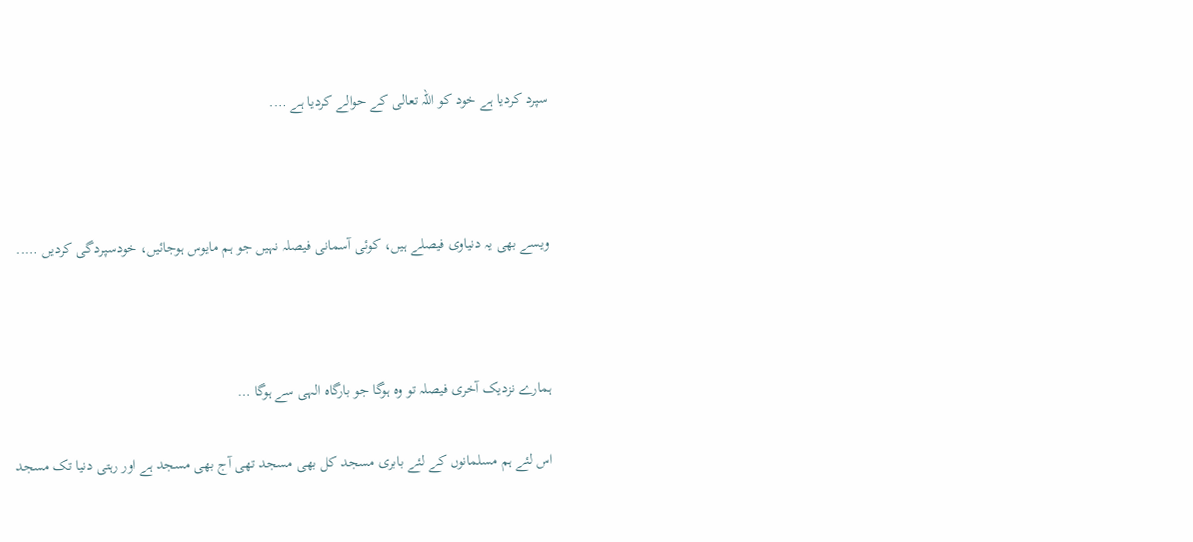سپرد کردیا ہے خود کو اللہ تعالی کے حوالے کردیا ہے ….



ویسے بھی یہ دنیاوی فیصلے ہیں، کوئی آسمانی فیصلہ نہیں جو ہم مایوس ہوجائیں، خودسپردگی کردیں …..



ہمارے نزدیک آخری فیصلہ تو وہ ہوگا جو بارگاہ الہی سے ہوگا …

اس لئے ہم مسلمانوں کے لئے بابری مسجد کل بھی مسجد تھی آج بھی مسجد ہے اور رہتی دنیا تک مسجد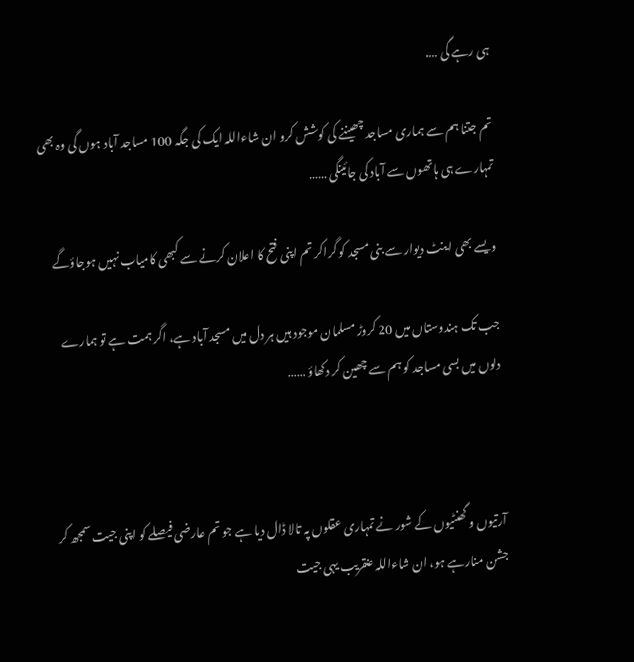ہی رہے گی ….

تم جتنا ہم سے ہماری مساجد چھیننے کی کوشش کرو ان شاءاللہ ایک کی جگہ 100 مساجد آباد ہوں گی وہ بھی تمہارے ہی ہاتھوں سے آباد کی جائینگی ……

ویسے بھی اینٹ دیوار سے بنی مسجد کو گراکر تم اپنی فتح کا اعلان کرنے سے کبھی کامیاب نہیں ہوجاؤگے

جب تک ہندوستاں میں 20 کروڑ مسلمان موجود ہیں ہر دل میں مسجد آباد ہے، اگر ہمت ہے تو ہمارے دلوں میں بسی مساجد کو ہم سے چھین کر دکھاؤ ……



آرتیوں و گھنٹیوں کے شور نے تمہاری عقلوں پہ تالا ڈال دیا ہے جو تم عارضی فیصلے کو اپنی جیت سمجھ کر جشن منارہے ہو، ان شاءاللہ عنقریب یہی جیت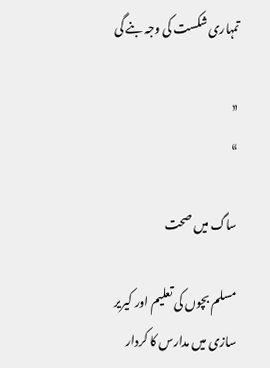تمہاری شکست کی وجہ بنے گی

«
»

ساگ میں صحت

مسلم بچوں کی تعلیم اور کیریر سازی میں مدارس کا کردار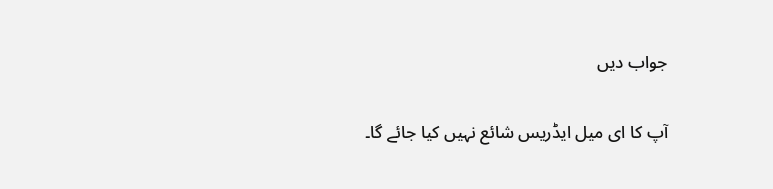جواب دیں

آپ کا ای میل ایڈریس شائع نہیں کیا جائے گا۔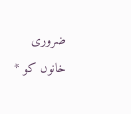ضروری خانوں کو *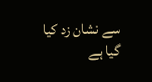سے نشان زد کیا گیا ہے